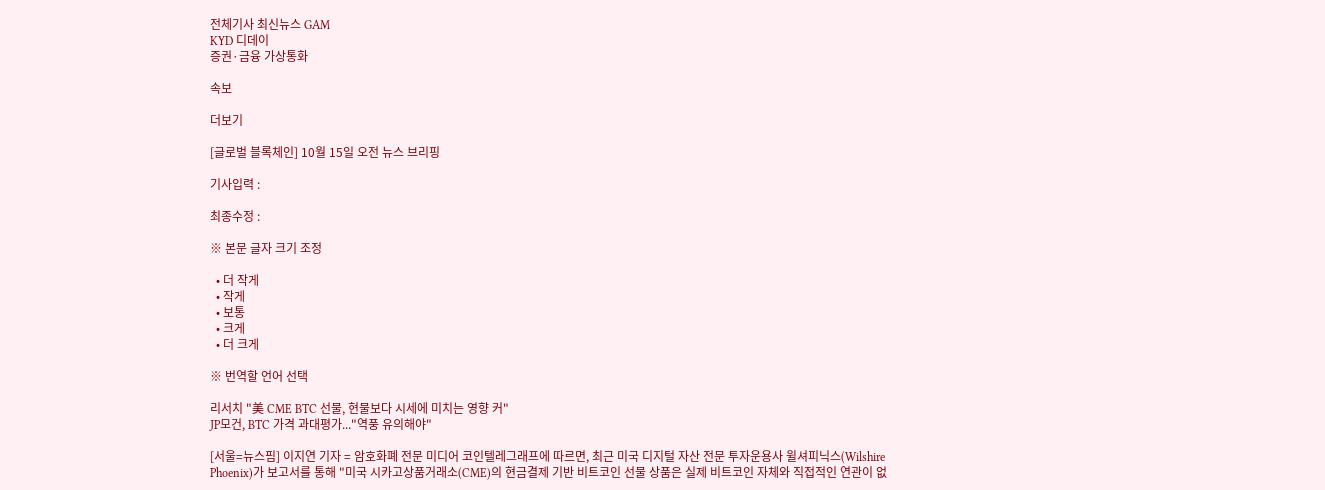전체기사 최신뉴스 GAM
KYD 디데이
증권·금융 가상통화

속보

더보기

[글로벌 블록체인] 10월 15일 오전 뉴스 브리핑

기사입력 :

최종수정 :

※ 본문 글자 크기 조정

  • 더 작게
  • 작게
  • 보통
  • 크게
  • 더 크게

※ 번역할 언어 선택

리서치 "美 CME BTC 선물, 현물보다 시세에 미치는 영향 커"
JP모건, BTC 가격 과대평가..."역풍 유의해야"

[서울=뉴스핌] 이지연 기자 = 암호화폐 전문 미디어 코인텔레그래프에 따르면, 최근 미국 디지털 자산 전문 투자운용사 윌셔피닉스(Wilshire Phoenix)가 보고서를 통해 "미국 시카고상품거래소(CME)의 현금결제 기반 비트코인 선물 상품은 실제 비트코인 자체와 직접적인 연관이 없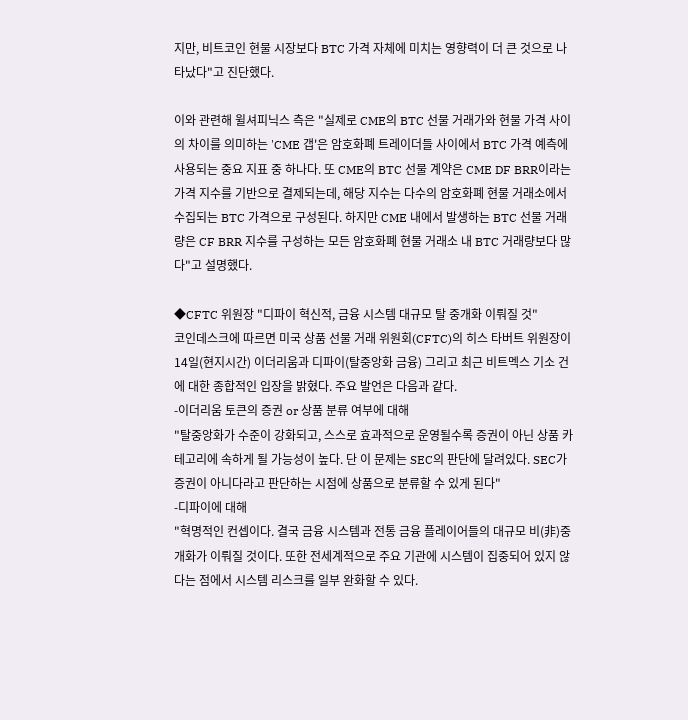지만, 비트코인 현물 시장보다 BTC 가격 자체에 미치는 영향력이 더 큰 것으로 나타났다"고 진단했다.

이와 관련해 윌셔피닉스 측은 "실제로 CME의 BTC 선물 거래가와 현물 가격 사이의 차이를 의미하는 'CME 갭'은 암호화폐 트레이더들 사이에서 BTC 가격 예측에 사용되는 중요 지표 중 하나다. 또 CME의 BTC 선물 계약은 CME DF BRR이라는 가격 지수를 기반으로 결제되는데, 해당 지수는 다수의 암호화폐 현물 거래소에서 수집되는 BTC 가격으로 구성된다. 하지만 CME 내에서 발생하는 BTC 선물 거래량은 CF BRR 지수를 구성하는 모든 암호화폐 현물 거래소 내 BTC 거래량보다 많다"고 설명했다.

◆CFTC 위원장 "디파이 혁신적, 금융 시스템 대규모 탈 중개화 이뤄질 것"
코인데스크에 따르면 미국 상품 선물 거래 위원회(CFTC)의 히스 타버트 위원장이 14일(현지시간) 이더리움과 디파이(탈중앙화 금융) 그리고 최근 비트멕스 기소 건에 대한 종합적인 입장을 밝혔다. 주요 발언은 다음과 같다.
-이더리움 토큰의 증권 or 상품 분류 여부에 대해
"탈중앙화가 수준이 강화되고, 스스로 효과적으로 운영될수록 증권이 아닌 상품 카테고리에 속하게 될 가능성이 높다. 단 이 문제는 SEC의 판단에 달려있다. SEC가 증권이 아니다라고 판단하는 시점에 상품으로 분류할 수 있게 된다"
-디파이에 대해
"혁명적인 컨셉이다. 결국 금융 시스템과 전통 금융 플레이어들의 대규모 비(非)중개화가 이뤄질 것이다. 또한 전세계적으로 주요 기관에 시스템이 집중되어 있지 않다는 점에서 시스템 리스크를 일부 완화할 수 있다.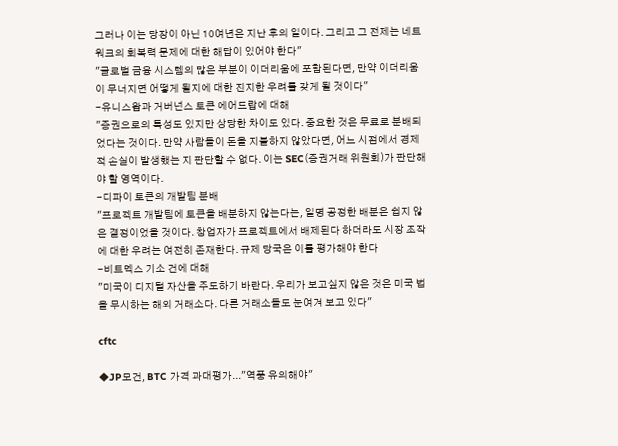그러나 이는 당장이 아닌 10여년은 지난 후의 일이다. 그리고 그 전제는 네트워크의 회복력 문제에 대한 해답이 있어야 한다"
"글로벌 금융 시스템의 많은 부분이 이더리움에 포함된다면, 만약 이더리움이 무너지면 어떻게 될지에 대한 진지한 우려를 갖게 될 것이다"
-유니스왑과 거버넌스 토큰 에어드랍에 대해
"증권으로의 특성도 있지만 상당한 차이도 있다. 중요한 것은 무료로 분배되었다는 것이다. 만약 사람들이 돈을 지불하지 않았다면, 어느 시점에서 경제적 손실이 발생했는 지 판단할 수 없다. 이는 SEC(증권거래 위원회)가 판단해야 할 영역이다.
-디파이 토큰의 개발팀 분배
"프로젝트 개발팀에 토큰을 배분하지 않는다는, 일명 공정한 배분은 쉽지 않은 결정이었을 것이다. 창업자가 프로젝트에서 배제된다 하더라도 시장 조작에 대한 우려는 여전히 존재한다. 규제 당국은 이를 평가해야 한다
-비트멕스 기소 건에 대해
"미국이 디지털 자산을 주도하기 바란다. 우리가 보고싶지 않은 것은 미국 법을 무시하는 해외 거래소다. 다른 거래소들도 눈여겨 보고 있다"

cftc

◆JP모건, BTC 가격 과대평가..."역풍 유의해야"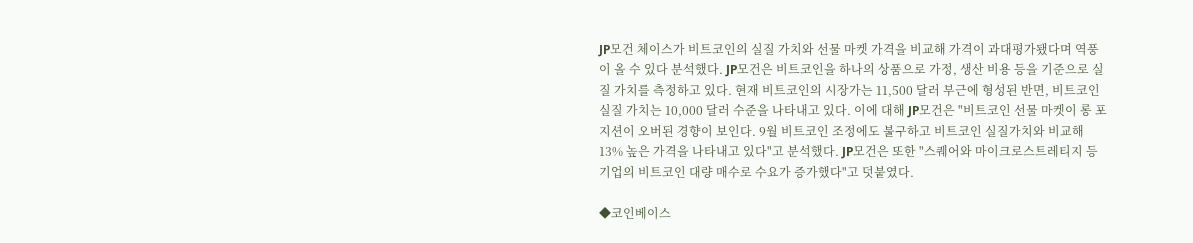JP모건 체이스가 비트코인의 실질 가치와 선물 마켓 가격을 비교해 가격이 과대평가됐다며 역풍이 올 수 있다 분석했다. JP모건은 비트코인을 하나의 상품으로 가정, 생산 비용 등을 기준으로 실질 가치를 측정하고 있다. 현재 비트코인의 시장가는 11,500 달러 부근에 형성된 반면, 비트코인 실질 가치는 10,000 달러 수준을 나타내고 있다. 이에 대해 JP모건은 "비트코인 선물 마켓이 롱 포지션이 오버된 경향이 보인다. 9월 비트코인 조정에도 불구하고 비트코인 실질가치와 비교해 13% 높은 가격을 나타내고 있다"고 분석했다. JP모건은 또한 "스퀘어와 마이크로스트레티지 등 기업의 비트코인 대량 매수로 수요가 증가했다"고 덧붙였다.

◆코인베이스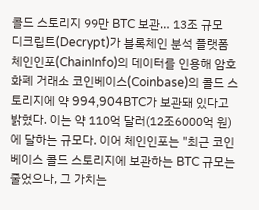콜드 스토리지 99만 BTC 보관… 13조 규모
디크립트(Decrypt)가 블록체인 분석 플랫폼 체인인포(ChainInfo)의 데이터를 인용해 암호화폐 거래소 코인베이스(Coinbase)의 콜드 스토리지에 약 994,904BTC가 보관돼 있다고 밝혔다. 이는 약 110억 달러(12조6000억 원)에 달하는 규모다. 이어 체인인포는 "최근 코인베이스 콜드 스토리지에 보관하는 BTC 규모는 줄었으나, 그 가치는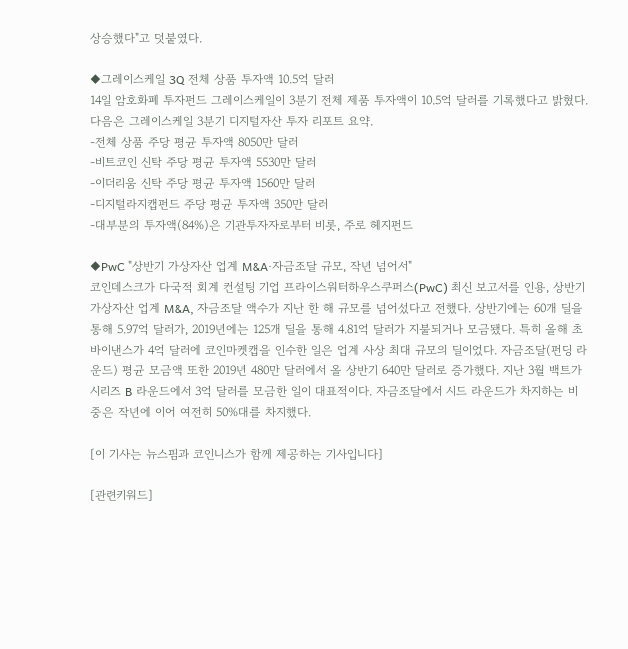상승했다"고 덧붙였다.

◆그레이스케일 3Q 전체 상품 투자액 10.5억 달러
14일 암호화폐 투자펀드 그레이스케일이 3분기 전체 제품 투자액이 10.5억 달러를 기록했다고 밝혔다. 다음은 그레이스케일 3분기 디지털자산 투자 리포트 요약.
-전체 상품 주당 평균 투자액 8050만 달러
-비트코인 신탁 주당 평균 투자액 5530만 달러
-이더리움 신탁 주당 평균 투자액 1560만 달러
-디지털라지캡펀드 주당 평균 투자액 350만 달러
-대부분의 투자액(84%)은 기관투자자로부터 비롯, 주로 헤지펀드

◆PwC "상반기 가상자산 업계 M&A·자금조달 규모, 작년 넘어서"
코인데스크가 다국적 회계 컨설팅 기업 프라이스워터하우스쿠퍼스(PwC) 최신 보고서를 인용, 상반기 가상자산 업계 M&A, 자금조달 액수가 지난 한 해 규모를 넘어섰다고 전했다. 상반기에는 60개 딜을 통해 5.97억 달러가, 2019년에는 125개 딜을 통해 4.81억 달러가 지불되거나 모금됐다. 특히 올해 초 바이낸스가 4억 달러에 코인마켓캡을 인수한 일은 업계 사상 최대 규모의 딜이었다. 자금조달(펀딩 라운드) 평균 모금액 또한 2019년 480만 달러에서 올 상반기 640만 달러로 증가했다. 지난 3월 백트가 시리즈 B 라운드에서 3억 달러를 모금한 일이 대표적이다. 자금조달에서 시드 라운드가 차지하는 비중은 작년에 이어 여전히 50%대를 차지했다.

[이 기사는 뉴스핌과 코인니스가 함께 제공하는 기사입니다]

[관련키워드]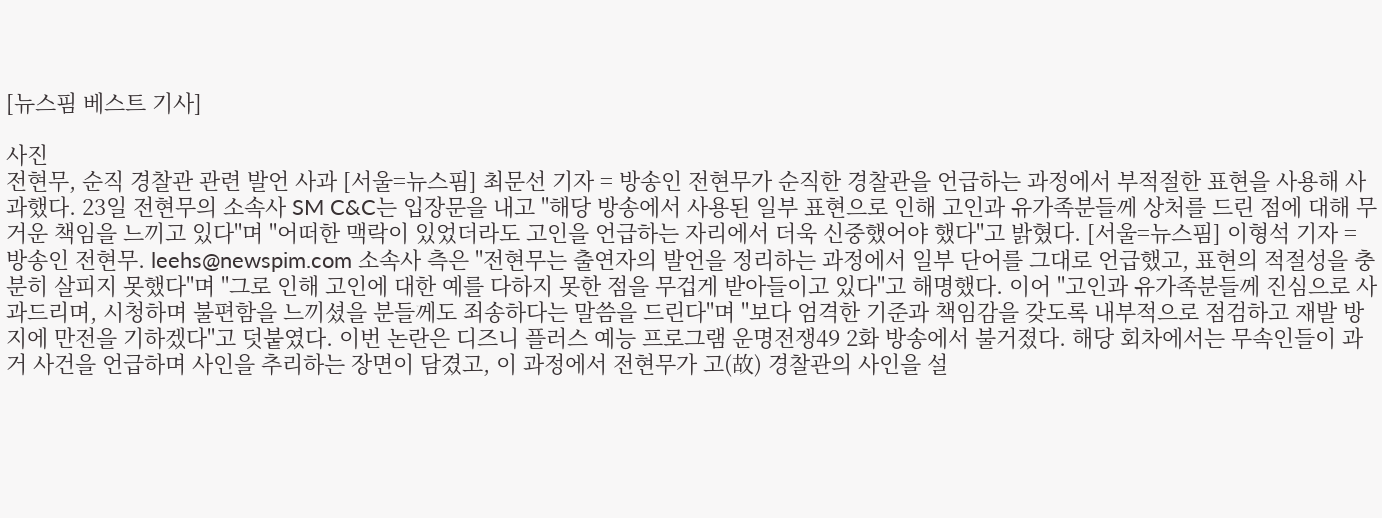[뉴스핌 베스트 기사]

사진
전현무, 순직 경찰관 관련 발언 사과 [서울=뉴스핌] 최문선 기자 = 방송인 전현무가 순직한 경찰관을 언급하는 과정에서 부적절한 표현을 사용해 사과했다. 23일 전현무의 소속사 SM C&C는 입장문을 내고 "해당 방송에서 사용된 일부 표현으로 인해 고인과 유가족분들께 상처를 드린 점에 대해 무거운 책임을 느끼고 있다"며 "어떠한 맥락이 있었더라도 고인을 언급하는 자리에서 더욱 신중했어야 했다"고 밝혔다. [서울=뉴스핌] 이형석 기자 = 방송인 전현무. leehs@newspim.com 소속사 측은 "전현무는 출연자의 발언을 정리하는 과정에서 일부 단어를 그대로 언급했고, 표현의 적절성을 충분히 살피지 못했다"며 "그로 인해 고인에 대한 예를 다하지 못한 점을 무겁게 받아들이고 있다"고 해명했다. 이어 "고인과 유가족분들께 진심으로 사과드리며, 시청하며 불편함을 느끼셨을 분들께도 죄송하다는 말씀을 드린다"며 "보다 엄격한 기준과 책임감을 갖도록 내부적으로 점검하고 재발 방지에 만전을 기하겠다"고 덧붙였다. 이번 논란은 디즈니 플러스 예능 프로그램 운명전쟁49 2화 방송에서 불거졌다. 해당 회차에서는 무속인들이 과거 사건을 언급하며 사인을 추리하는 장면이 담겼고, 이 과정에서 전현무가 고(故) 경찰관의 사인을 설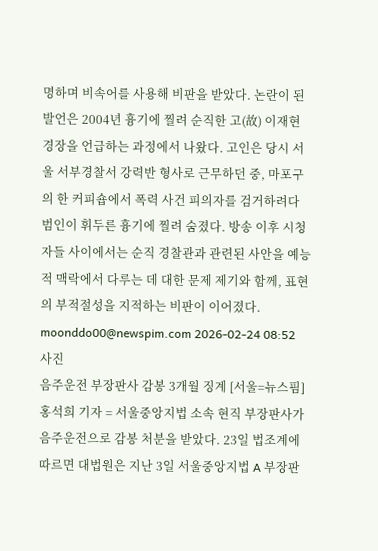명하며 비속어를 사용해 비판을 받았다. 논란이 된 발언은 2004년 흉기에 찔려 순직한 고(故) 이재현 경장을 언급하는 과정에서 나왔다. 고인은 당시 서울 서부경찰서 강력반 형사로 근무하던 중, 마포구의 한 커피숍에서 폭력 사건 피의자를 검거하려다 범인이 휘두른 흉기에 찔려 숨졌다. 방송 이후 시청자들 사이에서는 순직 경찰관과 관련된 사안을 예능적 맥락에서 다루는 데 대한 문제 제기와 함께, 표현의 부적절성을 지적하는 비판이 이어졌다. moonddo00@newspim.com 2026-02-24 08:52
사진
음주운전 부장판사 감봉 3개월 징계 [서울=뉴스핌] 홍석희 기자 = 서울중앙지법 소속 현직 부장판사가 음주운전으로 감봉 처분을 받았다. 23일 법조계에 따르면 대법원은 지난 3일 서울중앙지법 A 부장판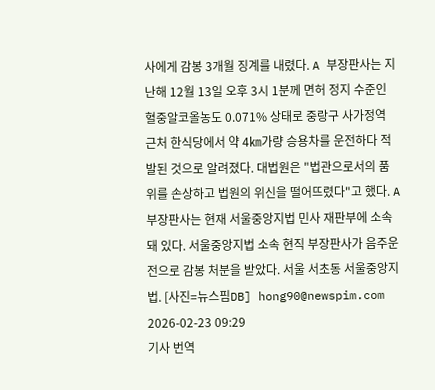사에게 감봉 3개월 징계를 내렸다. A 부장판사는 지난해 12월 13일 오후 3시 1분께 면허 정지 수준인 혈중알코올농도 0.071% 상태로 중랑구 사가정역 근처 한식당에서 약 4㎞가량 승용차를 운전하다 적발된 것으로 알려졌다. 대법원은 "법관으로서의 품위를 손상하고 법원의 위신을 떨어뜨렸다"고 했다. A 부장판사는 현재 서울중앙지법 민사 재판부에 소속돼 있다. 서울중앙지법 소속 현직 부장판사가 음주운전으로 감봉 처분을 받았다. 서울 서초동 서울중앙지법. [사진=뉴스핌DB] hong90@newspim.com 2026-02-23 09:29
기사 번역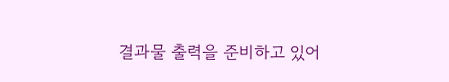결과물 출력을 준비하고 있어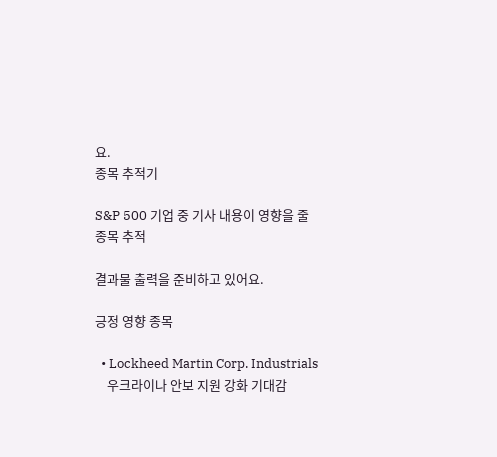요.
종목 추적기

S&P 500 기업 중 기사 내용이 영향을 줄 종목 추적

결과물 출력을 준비하고 있어요.

긍정 영향 종목

  • Lockheed Martin Corp. Industrials
    우크라이나 안보 지원 강화 기대감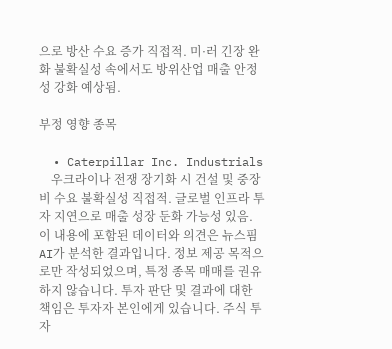으로 방산 수요 증가 직접적. 미·러 긴장 완화 불확실성 속에서도 방위산업 매출 안정성 강화 예상됨.

부정 영향 종목

  • Caterpillar Inc. Industrials
    우크라이나 전쟁 장기화 시 건설 및 중장비 수요 불확실성 직접적. 글로벌 인프라 투자 지연으로 매출 성장 둔화 가능성 있음.
이 내용에 포함된 데이터와 의견은 뉴스핌 AI가 분석한 결과입니다. 정보 제공 목적으로만 작성되었으며, 특정 종목 매매를 권유하지 않습니다. 투자 판단 및 결과에 대한 책임은 투자자 본인에게 있습니다. 주식 투자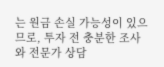는 원금 손실 가능성이 있으므로, 투자 전 충분한 조사와 전문가 상담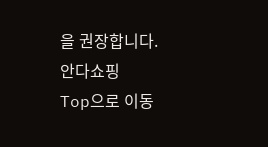을 권장합니다.
안다쇼핑
Top으로 이동